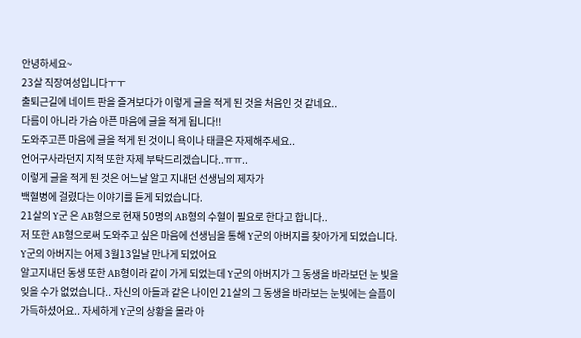안녕하세요~
23살 직장여성입니다ㅜㅜ
출퇴근길에 네이트 판을 즐겨보다가 이렇게 글을 적게 된 것을 처음인 것 같네요..
다름이 아니라 가슴 아픈 마음에 글을 적게 됩니다!!
도와주고픈 마음에 글을 적게 된 것이니 욕이나 태클은 자제해주세요..
언어구사라던지 지적 또한 자제 부탁드리겠습니다..ㅠㅠ..
이렇게 글을 적게 된 것은 어느날 알고 지내던 선생님의 제자가
백혈병에 걸렸다는 이야기를 듣게 되었습니다.
21살의 Y군 은 AB형으로 현재 50명의 AB형의 수혈이 필요로 한다고 합니다..
저 또한 AB형으로써 도와주고 싶은 마음에 선생님을 통해 Y군의 아버지를 찾아가게 되었습니다.
Y군의 아버지는 어제 3월13일날 만나게 되었어요
알고지내던 동생 또한 AB형이라 같이 가게 되었는데 Y군의 아버지가 그 동생을 바라보던 눈 빛을
잊을 수가 없었습니다.. 자신의 아들과 같은 나이인 21살의 그 동생을 바라보는 눈빛에는 슬픔이
가득하셨어요.. 자세하게 Y군의 상황을 몰라 아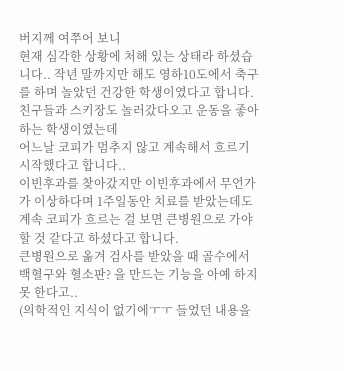버지께 여쭈어 보니
현재 심각한 상황에 처해 있는 상태라 하셨습니다.. 작년 말까지만 해도 영하10도에서 축구를 하며 놀았던 건강한 학생이였다고 합니다. 친구들과 스키장도 놀러갔다오고 운동을 좋아하는 학생이였는데
어느날 코피가 멈추지 않고 계속해서 흐르기 시작했다고 합니다..
이빈후과를 찾아갔지만 이빈후과에서 무언가가 이상하다며 1주일동안 치료를 받았는데도
계속 코피가 흐르는 걸 보면 큰병원으로 가야 할 것 같다고 하셨다고 합니다.
큰병원으로 옮겨 검사를 받았을 때 골수에서 백혈구와 혈소판? 을 만드는 기능을 아예 하지 못 한다고..
(의학적인 지식이 없기에ㅜㅜ 들었던 내용을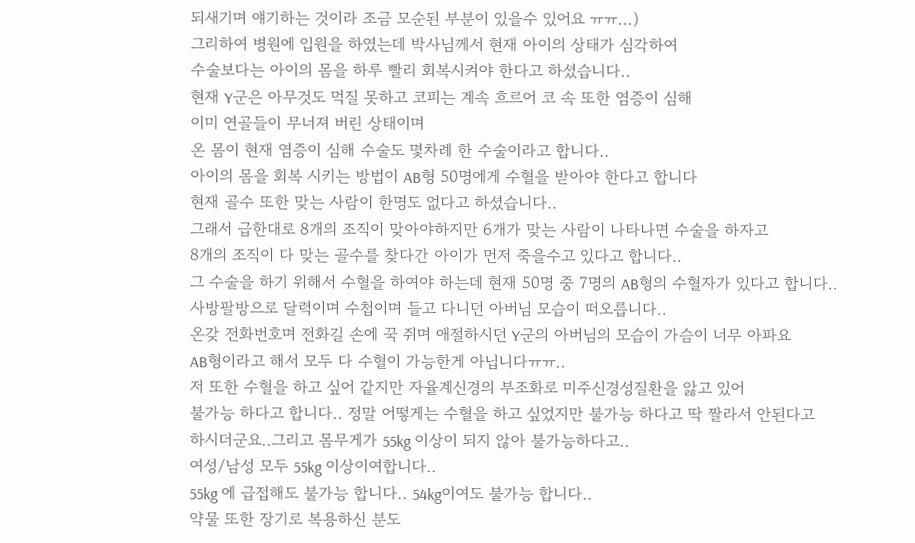되새기며 얘기하는 것이라 조금 모순된 부분이 있을수 있어요 ㅠㅠ...)
그리하여 병원에 입원을 하였는데 박사님께서 현재 아이의 상태가 심각하여
수술보다는 아이의 몸을 하루 빨리 회복시켜야 한다고 하셨습니다..
현재 Y군은 아무것도 먹질 못하고 코피는 계속 흐르어 코 속 또한 염증이 심해
이미 연골들이 무너져 버린 상태이며
온 몸이 현재 염증이 심해 수술도 몇차례 한 수술이라고 합니다..
아이의 몸을 회복 시키는 방법이 AB형 50명에게 수혈을 받아야 한다고 합니다
현재 골수 또한 맞는 사람이 한명도 없다고 하셨습니다..
그래서 급한대로 8개의 조직이 맞아야하지만 6개가 맞는 사람이 나타나면 수술을 하자고
8개의 조직이 다 맞는 골수를 찾다간 아이가 먼저 죽을수고 있다고 합니다..
그 수술을 하기 위해서 수혈을 하여야 하는데 현재 50명 중 7명의 AB형의 수혈자가 있다고 합니다..
사방팔방으로 달력이며 수첩이며 들고 다니던 아버님 모습이 떠오릅니다..
온갖 전화번호며 전화길 손에 꾹 쥐며 애절하시던 Y군의 아버님의 모습이 가슴이 너무 아파요
AB형이라고 해서 모두 다 수혈이 가능한게 아닙니다ㅠㅠ..
저 또한 수혈을 하고 싶어 같지만 자율계신경의 부조화로 미주신경성질환을 앓고 있어
불가능 하다고 합니다.. 정말 어떻게는 수혈을 하고 싶었지만 불가능 하다고 딱 짤라서 안된다고
하시더군요..그리고 몸무게가 55kg 이상이 되지 않아 불가능하다고..
여성/남성 모두 55kg 이상이여합니다..
55kg 에 급접해도 불가능 합니다.. 54kg이여도 불가능 합니다..
약물 또한 장기로 복용하신 분도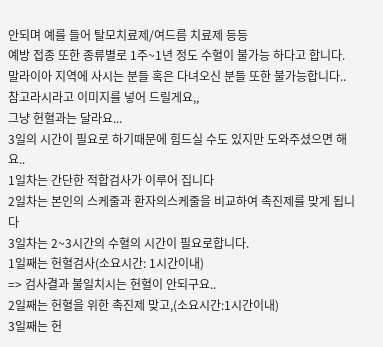안되며 예를 들어 탈모치료제/여드름 치료제 등등
예방 접종 또한 종류별로 1주~1년 정도 수혈이 불가능 하다고 합니다.
말라이아 지역에 사시는 분들 혹은 다녀오신 분들 또한 불가능합니다..
참고라시라고 이미지를 넣어 드릴게요,,
그냥 헌혈과는 달라요...
3일의 시간이 필요로 하기때문에 힘드실 수도 있지만 도와주셨으면 해요..
1일차는 간단한 적합검사가 이루어 집니다
2일차는 본인의 스케줄과 환자의스케줄을 비교하여 촉진제를 맞게 됩니다
3일차는 2~3시간의 수혈의 시간이 필요로합니다.
1일째는 헌혈검사(소요시간: 1시간이내)
=> 검사결과 불일치시는 헌혈이 안되구요..
2일째는 헌혈을 위한 촉진제 맞고,(소요시간:1시간이내)
3일째는 헌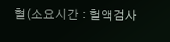혈(소요시간 : 헐액검사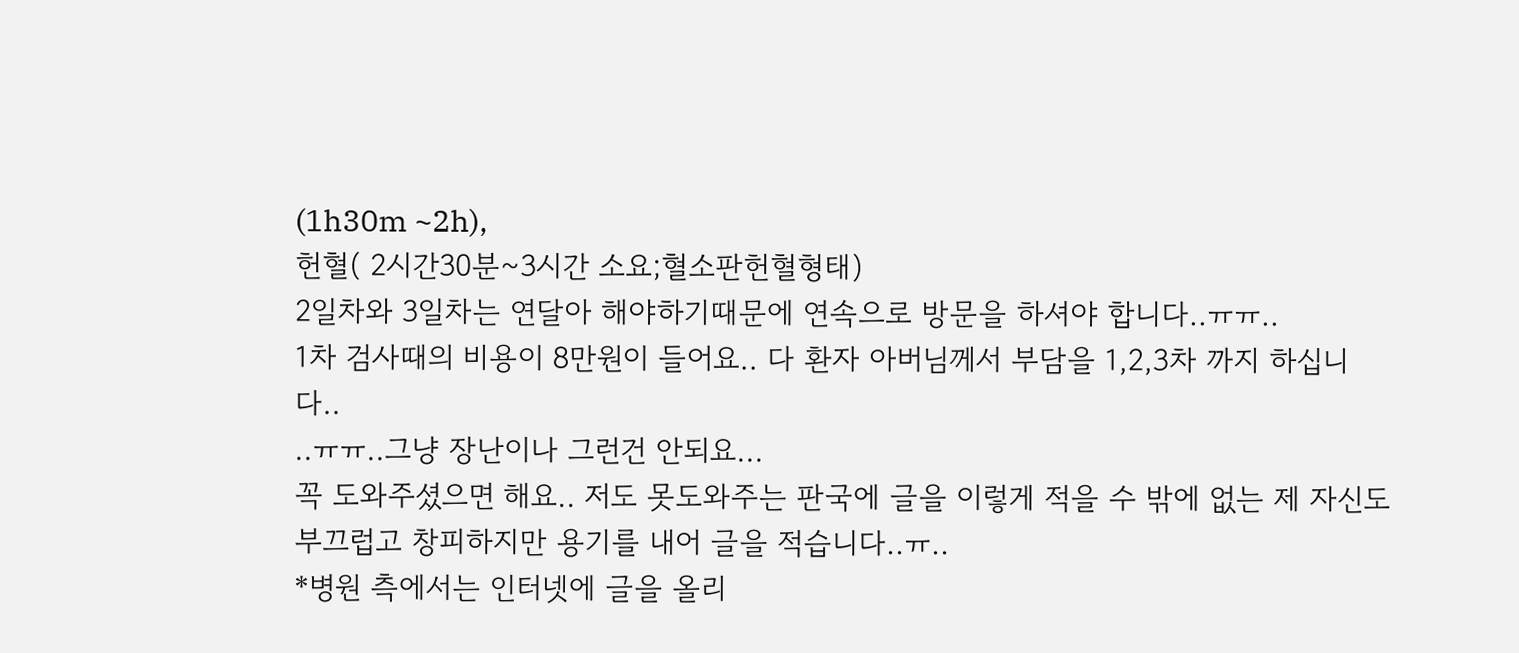(1h30m ~2h),
헌혈( 2시간30분~3시간 소요;혈소판헌혈형태)
2일차와 3일차는 연달아 해야하기때문에 연속으로 방문을 하셔야 합니다..ㅠㅠ..
1차 검사때의 비용이 8만원이 들어요.. 다 환자 아버님께서 부담을 1,2,3차 까지 하십니다..
..ㅠㅠ..그냥 장난이나 그런건 안되요...
꼭 도와주셨으면 해요.. 저도 못도와주는 판국에 글을 이렇게 적을 수 밖에 없는 제 자신도
부끄럽고 창피하지만 용기를 내어 글을 적습니다..ㅠ..
*병원 측에서는 인터넷에 글을 올리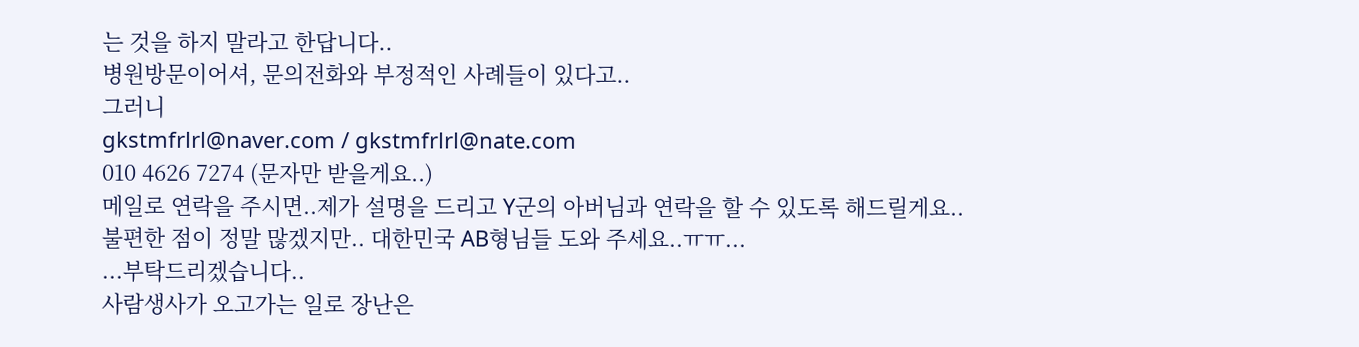는 것을 하지 말라고 한답니다..
병원방문이어셔, 문의전화와 부정적인 사례들이 있다고..
그러니
gkstmfrlrl@naver.com / gkstmfrlrl@nate.com
010 4626 7274 (문자만 받을게요..)
메일로 연락을 주시면..제가 설명을 드리고 Y군의 아버님과 연락을 할 수 있도록 해드릴게요..
불편한 점이 정말 많겠지만.. 대한민국 AB형님들 도와 주세요..ㅠㅠ...
...부탁드리겠습니다..
사람생사가 오고가는 일로 장난은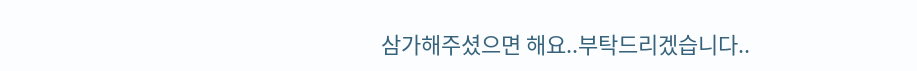삼가해주셨으면 해요..부탁드리겠습니다..